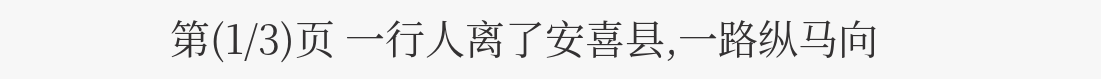第(1/3)页 一行人离了安喜县,一路纵马向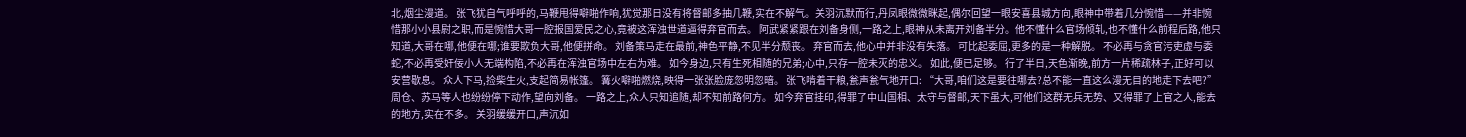北,烟尘漫道。 张飞犹自气呼呼的,马鞭甩得噼啪作响,犹觉那日没有将督邮多抽几鞭,实在不解气。关羽沉默而行,丹凤眼微微眯起,偶尔回望一眼安喜县城方向,眼神中带着几分惋惜——并非惋惜那小小县尉之职,而是惋惜大哥一腔报国爱民之心,竟被这浑浊世道逼得弃官而去。 阿武紧紧跟在刘备身侧,一路之上,眼神从未离开刘备半分。他不懂什么官场倾轧,也不懂什么前程后路,他只知道,大哥在哪,他便在哪;谁要欺负大哥,他便拼命。 刘备策马走在最前,神色平静,不见半分颓丧。 弃官而去,他心中并非没有失落。 可比起委屈,更多的是一种解脱。 不必再与贪官污吏虚与委蛇,不必再受奸佞小人无端构陷,不必再在浑浊官场中左右为难。 如今身边,只有生死相随的兄弟;心中,只存一腔未灭的忠义。 如此,便已足够。 行了半日,天色渐晚,前方一片稀疏林子,正好可以安营歇息。 众人下马,捡柴生火,支起简易帐篷。 篝火噼啪燃烧,映得一张张脸庞忽明忽暗。 张飞啃着干粮,瓮声瓮气地开口: “大哥,咱们这是要往哪去?总不能一直这么漫无目的地走下去吧?” 周仓、苏马等人也纷纷停下动作,望向刘备。 一路之上,众人只知追随,却不知前路何方。 如今弃官挂印,得罪了中山国相、太守与督邮,天下虽大,可他们这群无兵无势、又得罪了上官之人,能去的地方,实在不多。 关羽缓缓开口,声沉如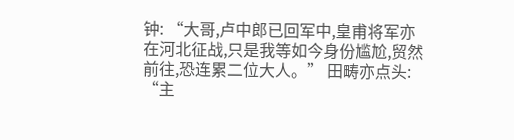钟: “大哥,卢中郎已回军中,皇甫将军亦在河北征战,只是我等如今身份尴尬,贸然前往,恐连累二位大人。” 田畴亦点头: “主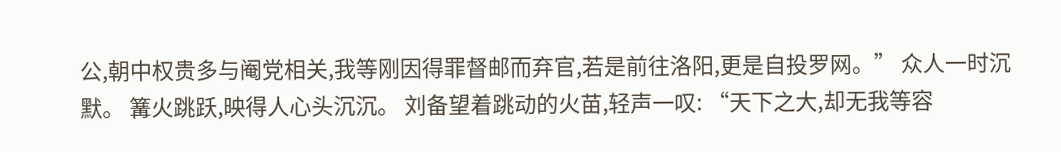公,朝中权贵多与阉党相关,我等刚因得罪督邮而弃官,若是前往洛阳,更是自投罗网。” 众人一时沉默。 篝火跳跃,映得人心头沉沉。 刘备望着跳动的火苗,轻声一叹: “天下之大,却无我等容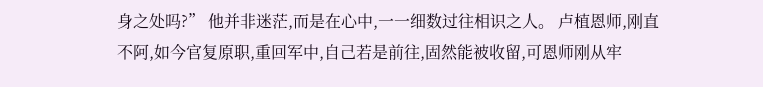身之处吗?” 他并非迷茫,而是在心中,一一细数过往相识之人。 卢植恩师,刚直不阿,如今官复原职,重回军中,自己若是前往,固然能被收留,可恩师刚从牢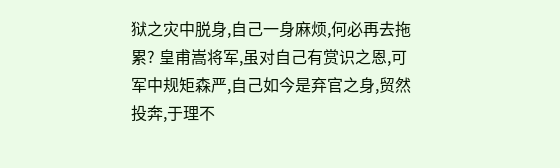狱之灾中脱身,自己一身麻烦,何必再去拖累? 皇甫嵩将军,虽对自己有赏识之恩,可军中规矩森严,自己如今是弃官之身,贸然投奔,于理不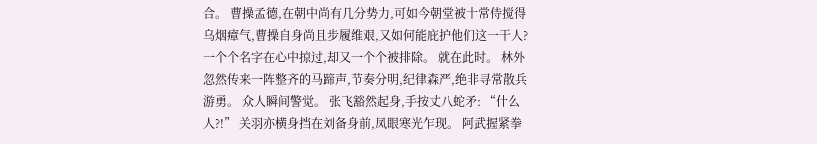合。 曹操孟德,在朝中尚有几分势力,可如今朝堂被十常侍搅得乌烟瘴气,曹操自身尚且步履维艰,又如何能庇护他们这一干人? 一个个名字在心中掠过,却又一个个被排除。 就在此时。 林外忽然传来一阵整齐的马蹄声,节奏分明,纪律森严,绝非寻常散兵游勇。 众人瞬间警觉。 张飞豁然起身,手按丈八蛇矛: “什么人?!” 关羽亦横身挡在刘备身前,凤眼寒光乍现。 阿武握紧拳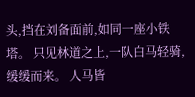头,挡在刘备面前,如同一座小铁塔。 只见林道之上,一队白马轻骑,缓缓而来。 人马皆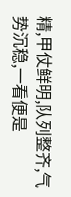精,甲仗鲜明,队列整齐,气势沉稳,一看便是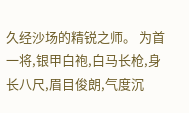久经沙场的精锐之师。 为首一将,银甲白袍,白马长枪,身长八尺,眉目俊朗,气度沉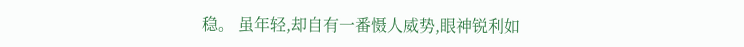稳。 虽年轻,却自有一番慑人威势,眼神锐利如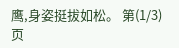鹰,身姿挺拔如松。 第(1/3)页